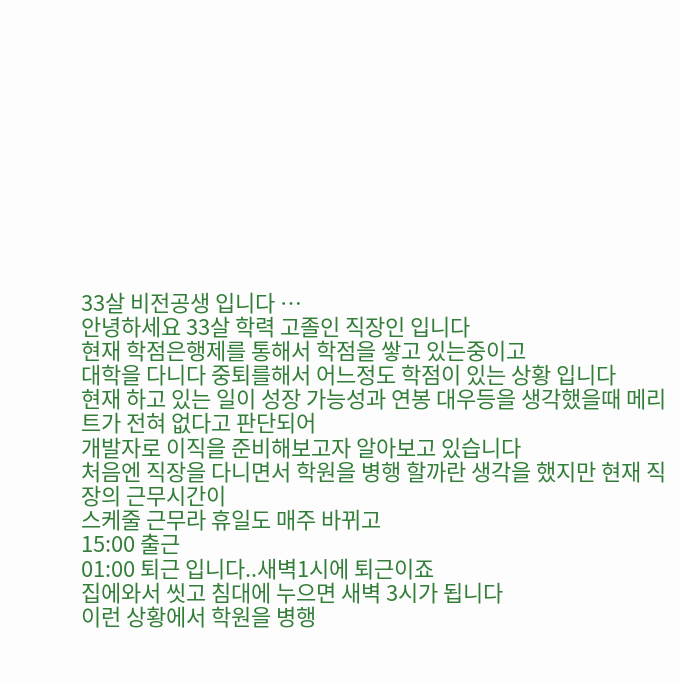33살 비전공생 입니다 …
안녕하세요 33살 학력 고졸인 직장인 입니다
현재 학점은행제를 통해서 학점을 쌓고 있는중이고
대학을 다니다 중퇴를해서 어느정도 학점이 있는 상황 입니다
현재 하고 있는 일이 성장 가능성과 연봉 대우등을 생각했을때 메리트가 전혀 없다고 판단되어
개발자로 이직을 준비해보고자 알아보고 있습니다
처음엔 직장을 다니면서 학원을 병행 할까란 생각을 했지만 현재 직장의 근무시간이
스케줄 근무라 휴일도 매주 바뀌고
15:00 출근
01:00 퇴근 입니다..새벽1시에 퇴근이죠
집에와서 씻고 침대에 누으면 새벽 3시가 됩니다
이런 상황에서 학원을 병행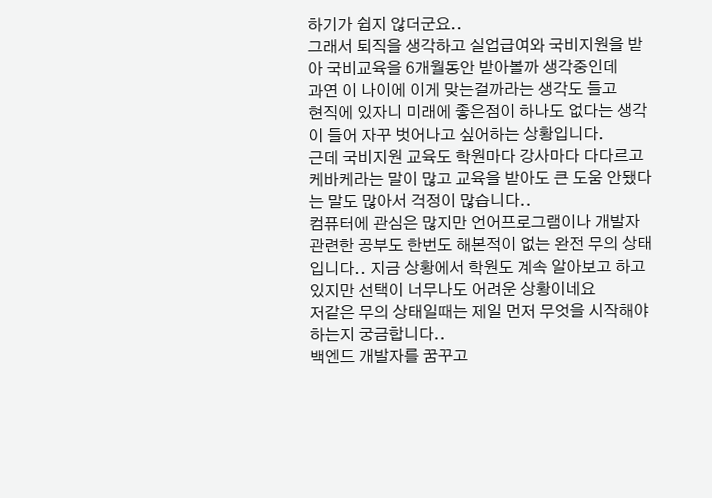하기가 쉽지 않더군요..
그래서 퇴직을 생각하고 실업급여와 국비지원을 받아 국비교육을 6개월동안 받아볼까 생각중인데
과연 이 나이에 이게 맞는걸까라는 생각도 들고
현직에 있자니 미래에 좋은점이 하나도 없다는 생각
이 들어 자꾸 벗어나고 싶어하는 상황입니다.
근데 국비지원 교육도 학원마다 강사마다 다다르고 케바케라는 말이 많고 교육을 받아도 큰 도움 안됐다는 말도 많아서 걱정이 많습니다..
컴퓨터에 관심은 많지만 언어프로그램이나 개발자 관련한 공부도 한번도 해본적이 없는 완전 무의 상태입니다.. 지금 상황에서 학원도 계속 알아보고 하고 있지만 선택이 너무나도 어려운 상황이네요
저같은 무의 상태일때는 제일 먼저 무엇을 시작해야하는지 궁금합니다..
백엔드 개발자를 꿈꾸고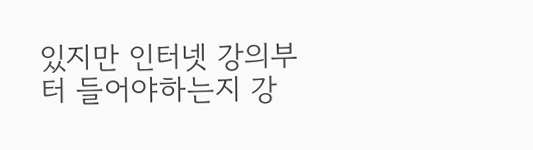있지만 인터넷 강의부터 들어야하는지 강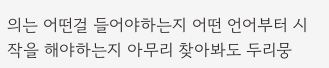의는 어떤걸 들어야하는지 어떤 언어부터 시작을 해야하는지 아무리 찾아봐도 두리뭉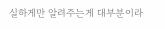실하게만 알려주는게 대부분이라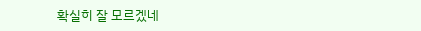확실히 잘 모르겠네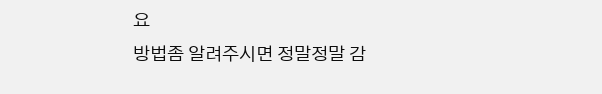요
방법좀 알려주시면 정말정말 감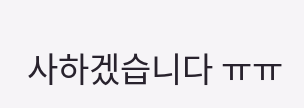사하겠습니다 ㅠㅠ